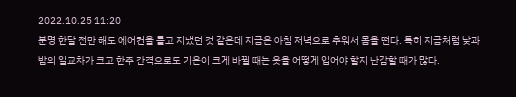2022.10.25 11:20
분명 한달 전만 해도 에어컨을 틀고 지냈던 것 같은데 지금은 아침 저녁으로 추워서 몸을 떤다. 특히 지금처럼 낮과 밤의 일교차가 크고 한주 간격으로도 기온이 크게 바뀔 때는 옷을 어떻게 입어야 할지 난감할 때가 많다.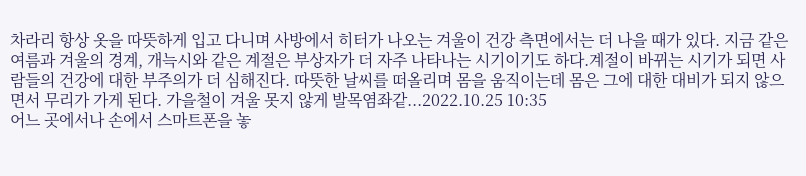차라리 항상 옷을 따뜻하게 입고 다니며 사방에서 히터가 나오는 겨울이 건강 측면에서는 더 나을 때가 있다. 지금 같은 여름과 겨울의 경계, 개늑시와 같은 계절은 부상자가 더 자주 나타나는 시기이기도 하다.계절이 바뀌는 시기가 되면 사람들의 건강에 대한 부주의가 더 심해진다. 따뜻한 날씨를 떠올리며 몸을 움직이는데 몸은 그에 대한 대비가 되지 않으면서 무리가 가게 된다. 가을철이 겨울 못지 않게 발목염좌같...2022.10.25 10:35
어느 곳에서나 손에서 스마트폰을 놓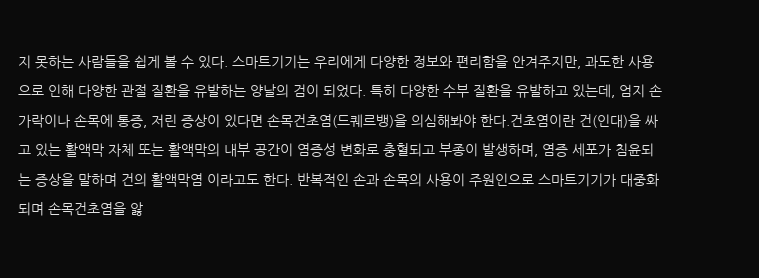지 못하는 사람들을 쉽게 볼 수 있다. 스마트기기는 우리에게 다양한 정보와 편리함을 안겨주지만, 과도한 사용으로 인해 다양한 관절 질환을 유발하는 양날의 검이 되었다. 특히 다양한 수부 질환을 유발하고 있는데, 엄지 손가락이나 손목에 통증, 저린 증상이 있다면 손목건초염(드퀘르뱅)을 의심해봐야 한다.건초염이란 건(인대)을 싸고 있는 활액막 자체 또는 활액막의 내부 공간이 염증성 변화로 충혈되고 부종이 발생하며, 염증 세포가 침윤되는 증상을 말하며 건의 활액막염 이라고도 한다. 반복적인 손과 손목의 사용이 주원인으로 스마트기기가 대중화되며 손목건초염을 앓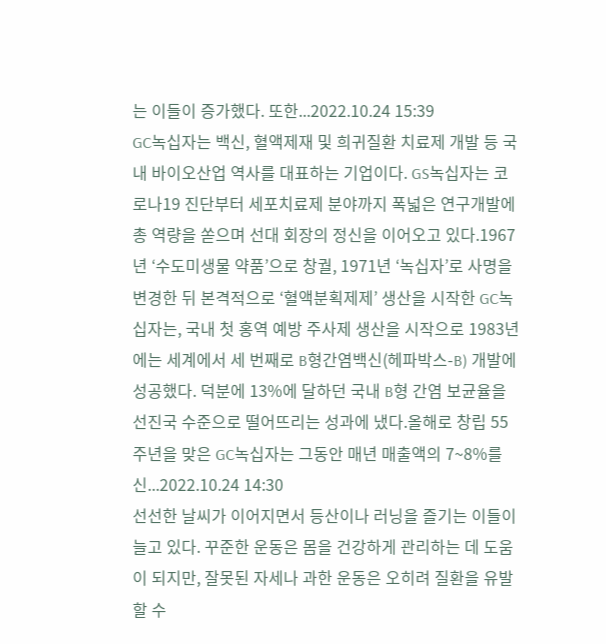는 이들이 증가했다. 또한...2022.10.24 15:39
GC녹십자는 백신, 혈액제재 및 희귀질환 치료제 개발 등 국내 바이오산업 역사를 대표하는 기업이다. GS녹십자는 코로나19 진단부터 세포치료제 분야까지 폭넓은 연구개발에 총 역량을 쏟으며 선대 회장의 정신을 이어오고 있다.1967년 ‘수도미생물 약품’으로 창궐, 1971년 ‘녹십자’로 사명을 변경한 뒤 본격적으로 ‘혈액분획제제’ 생산을 시작한 GC녹십자는, 국내 첫 홍역 예방 주사제 생산을 시작으로 1983년에는 세계에서 세 번째로 B형간염백신(헤파박스-B) 개발에 성공했다. 덕분에 13%에 달하던 국내 B형 간염 보균율을 선진국 수준으로 떨어뜨리는 성과에 냈다.올해로 창립 55주년을 맞은 GC녹십자는 그동안 매년 매출액의 7~8%를 신...2022.10.24 14:30
선선한 날씨가 이어지면서 등산이나 러닝을 즐기는 이들이 늘고 있다. 꾸준한 운동은 몸을 건강하게 관리하는 데 도움이 되지만, 잘못된 자세나 과한 운동은 오히려 질환을 유발할 수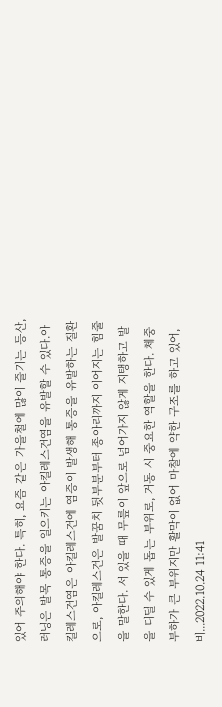있어 주의해야 한다. 특히, 요즘 같은 가을철에 많이 즐기는 등산, 러닝은 발목 통증을 일으키는 아킬레스건염을 유발할 수 있다.아킬레스건염은 아킬레스건에 염증이 발생해 통증을 유발하는 질환으로, 아킬레스건은 발꿈치 뒷부분부터 종아리까지 이어지는 힘줄을 말한다. 서 있을 때 무릎이 앞으로 넘어가지 않게 지탱하고 발을 디딜 수 있게 돕는 부위로, 거동 시 중요한 역할을 한다. 체중 부하가 큰 부위지만 활막이 없어 마찰에 약한 구조를 하고 있어, 비...2022.10.24 11:41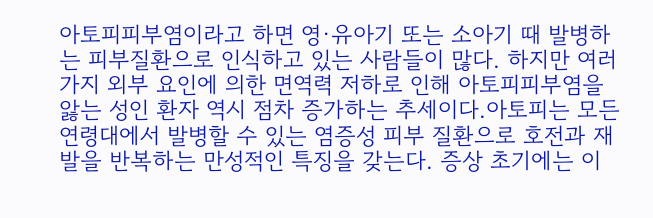아토피피부염이라고 하면 영·유아기 또는 소아기 때 발병하는 피부질환으로 인식하고 있는 사람들이 많다. 하지만 여러 가지 외부 요인에 의한 면역력 저하로 인해 아토피피부염을 앓는 성인 환자 역시 점차 증가하는 추세이다.아토피는 모든 연령대에서 발병할 수 있는 염증성 피부 질환으로 호전과 재발을 반복하는 만성적인 특징을 갖는다. 증상 초기에는 이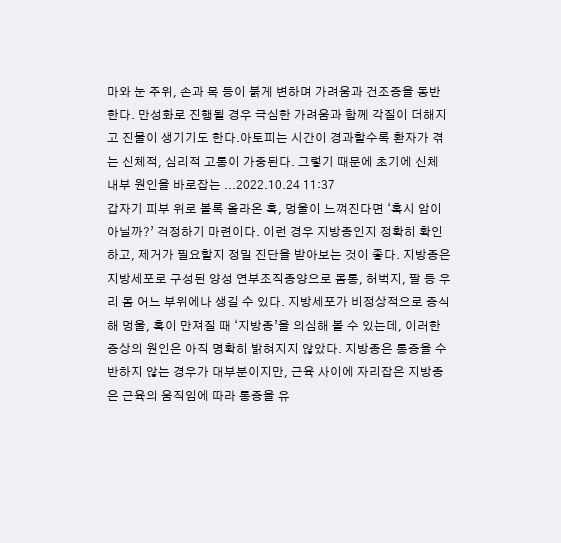마와 눈 주위, 손과 목 등이 붉게 변하며 가려움과 건조증을 동반한다. 만성화로 진행될 경우 극심한 가려움과 함께 각질이 더해지고 진물이 생기기도 한다.아토피는 시간이 경과할수록 환자가 겪는 신체적, 심리적 고통이 가중된다. 그렇기 때문에 초기에 신체 내부 원인을 바로잡는 ...2022.10.24 11:37
갑자기 피부 위로 볼록 올라온 혹, 멍울이 느껴진다면 ‘혹시 암이 아닐까?’ 걱정하기 마련이다. 이런 경우 지방종인지 정확히 확인하고, 제거가 필요할지 정밀 진단을 받아보는 것이 좋다. 지방종은 지방세포로 구성된 양성 연부조직종양으로 몸통, 허벅지, 팔 등 우리 몸 어느 부위에나 생길 수 있다. 지방세포가 비정상적으로 증식해 멍울, 혹이 만져질 때 ‘지방종’을 의심해 볼 수 있는데, 이러한 증상의 원인은 아직 명확히 밝혀지지 않았다. 지방종은 통증을 수반하지 않는 경우가 대부분이지만, 근육 사이에 자리잡은 지방종은 근육의 움직임에 따라 통증을 유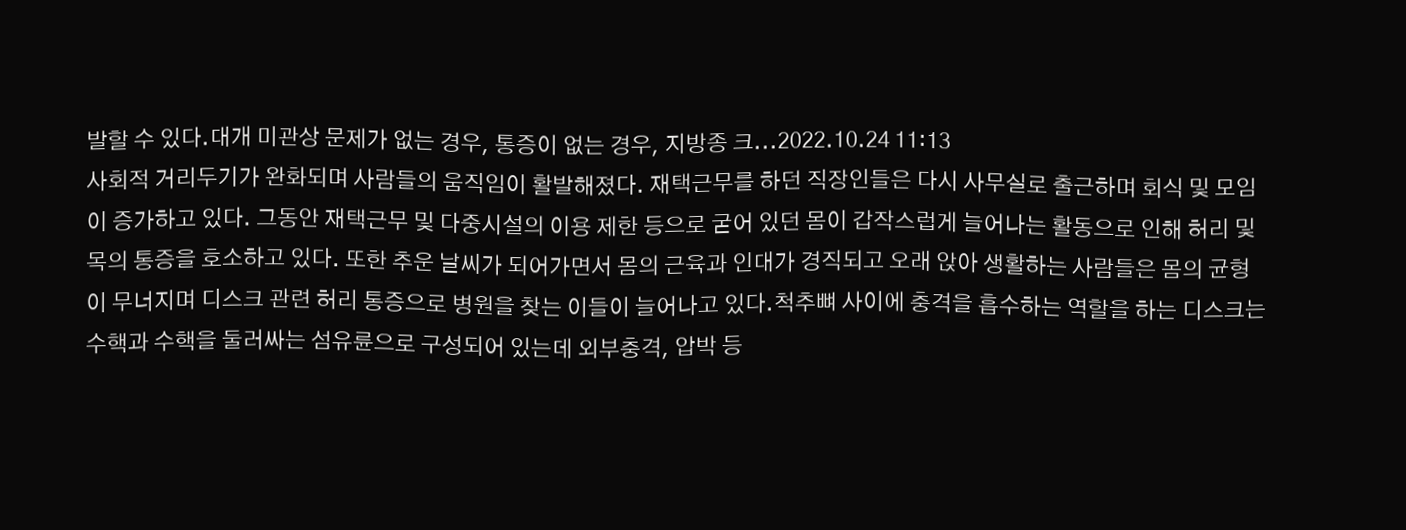발할 수 있다.대개 미관상 문제가 없는 경우, 통증이 없는 경우, 지방종 크...2022.10.24 11:13
사회적 거리두기가 완화되며 사람들의 움직임이 활발해졌다. 재택근무를 하던 직장인들은 다시 사무실로 출근하며 회식 및 모임이 증가하고 있다. 그동안 재택근무 및 다중시설의 이용 제한 등으로 굳어 있던 몸이 갑작스럽게 늘어나는 활동으로 인해 허리 및 목의 통증을 호소하고 있다. 또한 추운 날씨가 되어가면서 몸의 근육과 인대가 경직되고 오래 앉아 생활하는 사람들은 몸의 균형이 무너지며 디스크 관련 허리 통증으로 병원을 찾는 이들이 늘어나고 있다.척추뼈 사이에 충격을 흡수하는 역할을 하는 디스크는 수핵과 수핵을 둘러싸는 섬유륜으로 구성되어 있는데 외부충격, 압박 등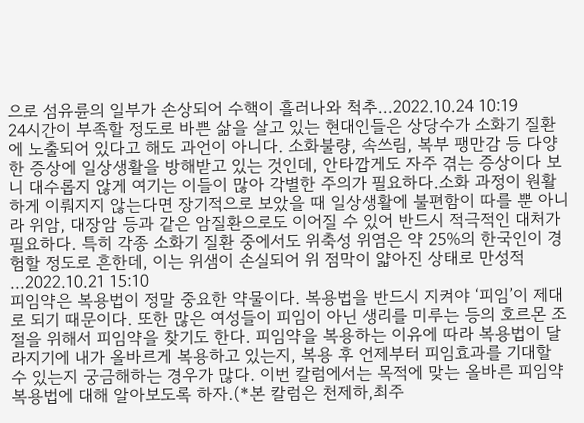으로 섬유륜의 일부가 손상되어 수핵이 흘러나와 척추...2022.10.24 10:19
24시간이 부족할 정도로 바쁜 삶을 살고 있는 현대인들은 상당수가 소화기 질환에 노출되어 있다고 해도 과언이 아니다. 소화불량, 속쓰림, 복부 팽만감 등 다양한 증상에 일상생활을 방해받고 있는 것인데, 안타깝게도 자주 겪는 증상이다 보니 대수롭지 않게 여기는 이들이 많아 각별한 주의가 필요하다.소화 과정이 원활하게 이뤄지지 않는다면 장기적으로 보았을 때 일상생활에 불편함이 따를 뿐 아니라 위암, 대장암 등과 같은 암질환으로도 이어질 수 있어 반드시 적극적인 대처가 필요하다. 특히 각종 소화기 질환 중에서도 위축성 위염은 약 25%의 한국인이 경험할 정도로 흔한데, 이는 위샘이 손실되어 위 점막이 얇아진 상태로 만성적 ...2022.10.21 15:10
피임약은 복용법이 정말 중요한 약물이다. 복용법을 반드시 지켜야 ‘피임’이 제대로 되기 때문이다. 또한 많은 여성들이 피임이 아닌 생리를 미루는 등의 호르몬 조절을 위해서 피임약을 찾기도 한다. 피임약을 복용하는 이유에 따라 복용법이 달라지기에 내가 올바르게 복용하고 있는지, 복용 후 언제부터 피임효과를 기대할 수 있는지 궁금해하는 경우가 많다. 이번 칼럼에서는 목적에 맞는 올바른 피임약 복용법에 대해 알아보도록 하자.(*본 칼럼은 천제하,최주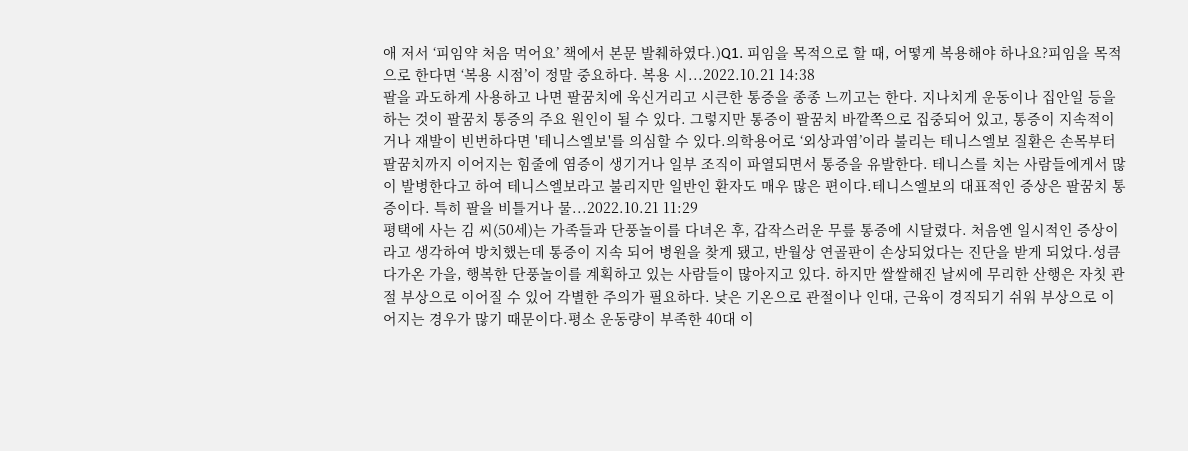애 저서 ‘피임약 처음 먹어요’ 책에서 본문 발췌하였다.)Q1. 피임을 목적으로 할 때, 어떻게 복용해야 하나요?피임을 목적으로 한다면 ‘복용 시점’이 정말 중요하다. 복용 시...2022.10.21 14:38
팔을 과도하게 사용하고 나면 팔꿈치에 욱신거리고 시큰한 통증을 종종 느끼고는 한다. 지나치게 운동이나 집안일 등을 하는 것이 팔꿈치 통증의 주요 원인이 될 수 있다. 그렇지만 통증이 팔꿈치 바깥쪽으로 집중되어 있고, 통증이 지속적이거나 재발이 빈번하다면 '테니스엘보'를 의심할 수 있다.의학용어로 ‘외상과염’이라 불리는 테니스엘보 질환은 손목부터 팔꿈치까지 이어지는 힘줄에 염증이 생기거나 일부 조직이 파열되면서 통증을 유발한다. 테니스를 치는 사람들에게서 많이 발병한다고 하여 테니스엘보라고 불리지만 일반인 환자도 매우 많은 편이다.테니스엘보의 대표적인 증상은 팔꿈치 통증이다. 특히 팔을 비틀거나 물...2022.10.21 11:29
평택에 사는 김 씨(50세)는 가족들과 단풍놀이를 다녀온 후, 갑작스러운 무릎 통증에 시달렸다. 처음엔 일시적인 증상이라고 생각하여 방치했는데 통증이 지속 되어 병원을 찾게 됐고, 반월상 연골판이 손상되었다는 진단을 받게 되었다.성큼 다가온 가을, 행복한 단풍놀이를 계획하고 있는 사람들이 많아지고 있다. 하지만 쌀쌀해진 날씨에 무리한 산행은 자칫 관절 부상으로 이어질 수 있어 각별한 주의가 필요하다. 낮은 기온으로 관절이나 인대, 근육이 경직되기 쉬워 부상으로 이어지는 경우가 많기 때문이다.평소 운동량이 부족한 40대 이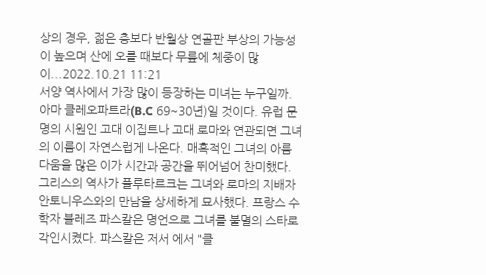상의 경우, 젊은 층보다 반월상 연골판 부상의 가능성이 높으며 산에 오를 때보다 무릎에 체중이 많이...2022.10.21 11:21
서양 역사에서 가장 많이 등장하는 미녀는 누구일까. 아마 클레오파트라(B.C 69~30년)일 것이다. 유럽 문명의 시원인 고대 이집트나 고대 로마와 연관되면 그녀의 이름이 자연스럽게 나온다. 매혹적인 그녀의 아름다움을 많은 이가 시간과 공간을 뛰어넘어 찬미했다.그리스의 역사가 플루타르크는 그녀와 로마의 지배자 안토니우스와의 만남을 상세하게 묘사했다. 프랑스 수학자 블레즈 파스칼은 명언으로 그녀를 불멸의 스타로 각인시켰다. 파스칼은 저서 에서 "클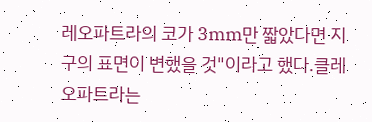레오파트라의 코가 3mm만 짧았다면 지구의 표면이 변했을 것"이라고 했다.클레오파트라는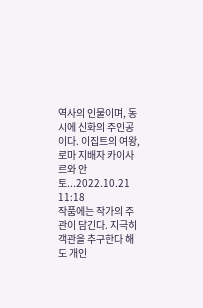역사의 인물이며, 동시에 신화의 주인공이다. 이집트의 여왕, 로마 지배자 카이사르와 안토...2022.10.21 11:18
작품에는 작가의 주관이 담긴다. 지극히 객관을 추구한다 해도 개인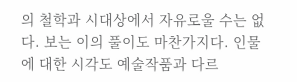의 철학과 시대상에서 자유로울 수는 없다. 보는 이의 풀이도 마찬가지다. 인물에 대한 시각도 예술작품과 다르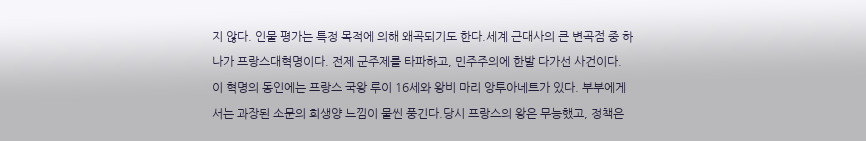지 않다. 인물 평가는 특정 목적에 의해 왜곡되기도 한다.세계 근대사의 큰 변곡점 중 하나가 프랑스대혁명이다. 전제 군주제를 타파하고, 민주주의에 한발 다가선 사건이다. 이 혁명의 동인에는 프랑스 국왕 루이 16세와 왕비 마리 앙투아네트가 있다. 부부에게서는 과장된 소문의 희생양 느낌이 물씬 풍긴다.당시 프랑스의 왕은 무능했고, 정책은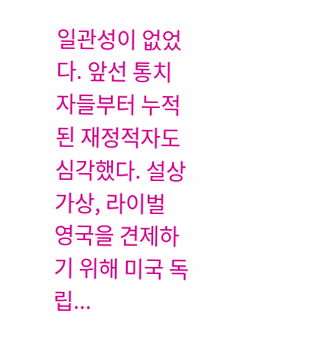일관성이 없었다. 앞선 통치자들부터 누적된 재정적자도 심각했다. 설상가상, 라이벌 영국을 견제하기 위해 미국 독립...